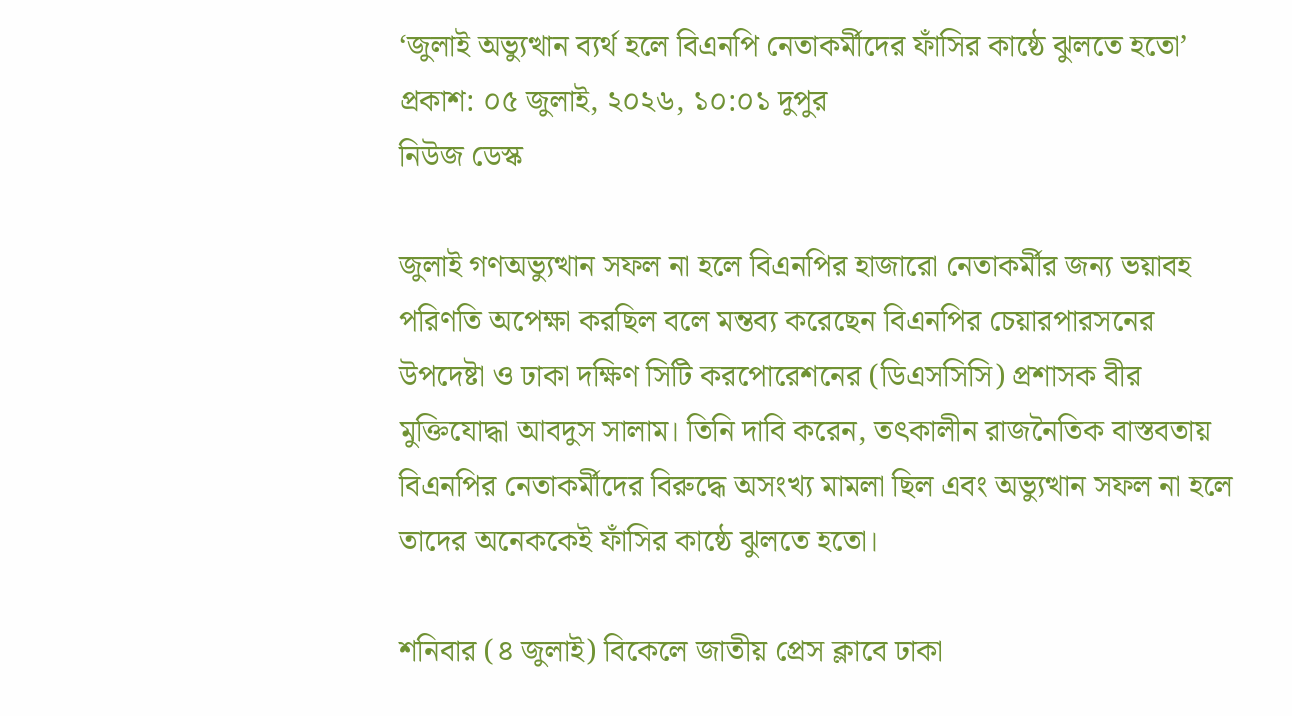‘জুলাই অভ্যুত্থান ব্যর্থ হলে বিএনপি নেতাকর্মীদের ফাঁসির কাষ্ঠে ঝুলতে হতো’
প্রকাশ: ০৫ জুলাই, ২০২৬, ১০:০১ দুপুর
নিউজ ডেস্ক

জুলাই গণঅভ্যুত্থান সফল না হলে বিএনপির হাজারো নেতাকর্মীর জন্য ভয়াবহ পরিণতি অপেক্ষা করছিল বলে মন্তব্য করেছেন বিএনপির চেয়ারপারসনের উপদেষ্টা ও ঢাকা দক্ষিণ সিটি করপোরেশনের (ডিএসসিসি) প্রশাসক বীর মুক্তিযোদ্ধা আবদুস সালাম। তিনি দাবি করেন, তৎকালীন রাজনৈতিক বাস্তবতায় বিএনপির নেতাকর্মীদের বিরুদ্ধে অসংখ্য মামলা ছিল এবং অভ্যুত্থান সফল না হলে তাদের অনেককেই ফাঁসির কাষ্ঠে ঝুলতে হতো।

শনিবার (৪ জুলাই) বিকেলে জাতীয় প্রেস ক্লাবে ঢাকা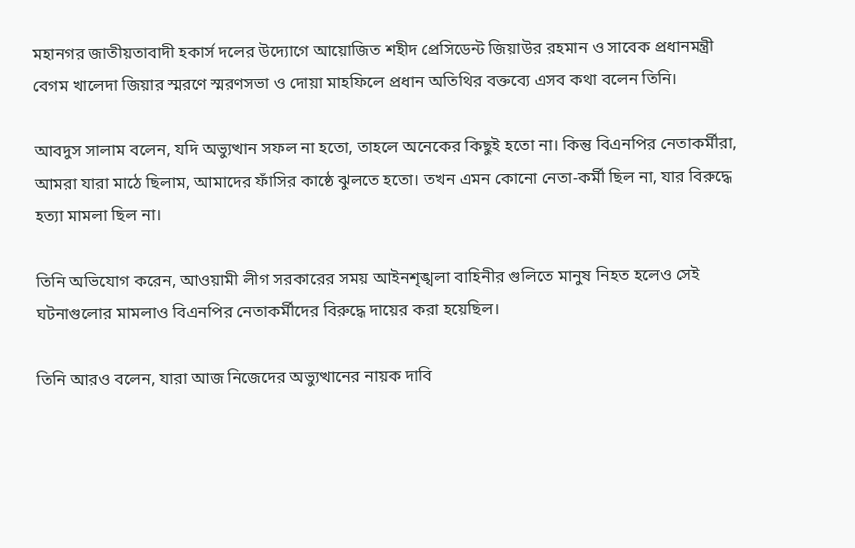মহানগর জাতীয়তাবাদী হকার্স দলের উদ্যোগে আয়োজিত শহীদ প্রেসিডেন্ট জিয়াউর রহমান ও সাবেক প্রধানমন্ত্রী বেগম খালেদা জিয়ার স্মরণে স্মরণসভা ও দোয়া মাহফিলে প্রধান অতিথির বক্তব্যে এসব কথা বলেন তিনি।

আবদুস সালাম বলেন, যদি অভ্যুত্থান সফল না হতো, তাহলে অনেকের কিছুই হতো না। কিন্তু বিএনপির নেতাকর্মীরা, আমরা যারা মাঠে ছিলাম, আমাদের ফাঁসির কাষ্ঠে ঝুলতে হতো। তখন এমন কোনো নেতা-কর্মী ছিল না, যার বিরুদ্ধে হত্যা মামলা ছিল না।

তিনি অভিযোগ করেন, আওয়ামী লীগ সরকারের সময় আইনশৃঙ্খলা বাহিনীর গুলিতে মানুষ নিহত হলেও সেই ঘটনাগুলোর মামলাও বিএনপির নেতাকর্মীদের বিরুদ্ধে দায়ের করা হয়েছিল।

তিনি আরও বলেন, যারা আজ নিজেদের অভ্যুত্থানের নায়ক দাবি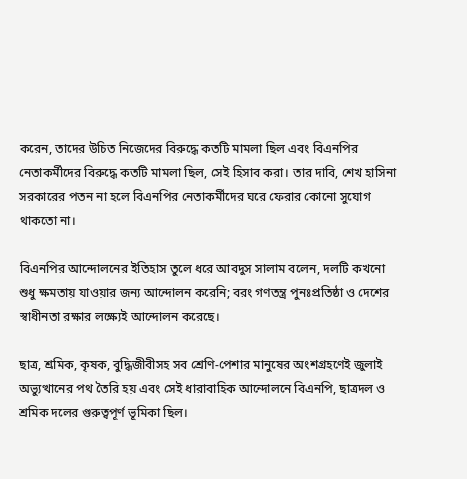করেন, তাদের উচিত নিজেদের বিরুদ্ধে কতটি মামলা ছিল এবং বিএনপির নেতাকর্মীদের বিরুদ্ধে কতটি মামলা ছিল, সেই হিসাব করা। তার দাবি, শেখ হাসিনা সরকারের পতন না হলে বিএনপির নেতাকর্মীদের ঘরে ফেরার কোনো সুযোগ থাকতো না।

বিএনপির আন্দোলনের ইতিহাস তুলে ধরে আবদুস সালাম বলেন, দলটি কখনো শুধু ক্ষমতায় যাওয়ার জন্য আন্দোলন করেনি; বরং গণতন্ত্র পুনঃপ্রতিষ্ঠা ও দেশের স্বাধীনতা রক্ষার লক্ষ্যেই আন্দোলন করেছে।

ছাত্র, শ্রমিক, কৃষক, বুদ্ধিজীবীসহ সব শ্রেণি-পেশার মানুষের অংশগ্রহণেই জুলাই অভ্যুত্থানের পথ তৈরি হয় এবং সেই ধারাবাহিক আন্দোলনে বিএনপি, ছাত্রদল ও শ্রমিক দলের গুরুত্বপূর্ণ ভূমিকা ছিল।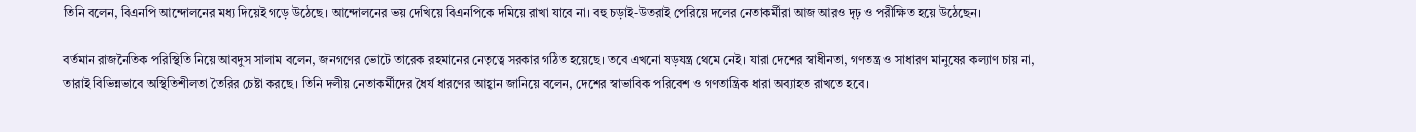তিনি বলেন, বিএনপি আন্দোলনের মধ্য দিয়েই গড়ে উঠেছে। আন্দোলনের ভয় দেখিয়ে বিএনপিকে দমিয়ে রাখা যাবে না। বহু চড়াই-উতরাই পেরিয়ে দলের নেতাকর্মীরা আজ আরও দৃঢ় ও পরীক্ষিত হয়ে উঠেছেন।

বর্তমান রাজনৈতিক পরিস্থিতি নিয়ে আবদুস সালাম বলেন, জনগণের ভোটে তারেক রহমানের নেতৃত্বে সরকার গঠিত হয়েছে। তবে এখনো ষড়যন্ত্র থেমে নেই। যারা দেশের স্বাধীনতা, গণতন্ত্র ও সাধারণ মানুষের কল্যাণ চায় না, তারাই বিভিন্নভাবে অস্থিতিশীলতা তৈরির চেষ্টা করছে। তিনি দলীয় নেতাকর্মীদের ধৈর্য ধারণের আহ্বান জানিয়ে বলেন, দেশের স্বাভাবিক পরিবেশ ও গণতান্ত্রিক ধারা অব্যাহত রাখতে হবে।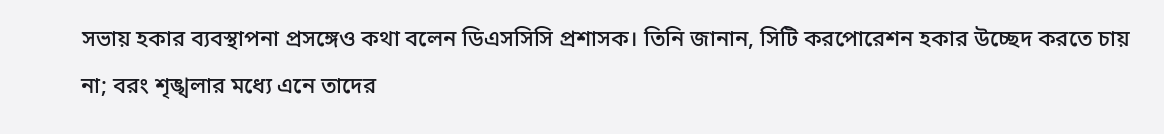সভায় হকার ব্যবস্থাপনা প্রসঙ্গেও কথা বলেন ডিএসসিসি প্রশাসক। তিনি জানান, সিটি করপোরেশন হকার উচ্ছেদ করতে চায় না; বরং শৃঙ্খলার মধ্যে এনে তাদের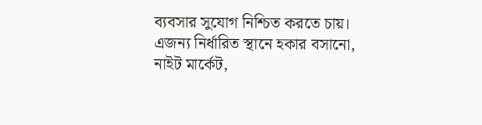ব্যবসার সুযোগ নিশ্চিত করতে চায়। এজন্য নির্ধারিত স্থানে হকার বসানো, নাইট মার্কেট,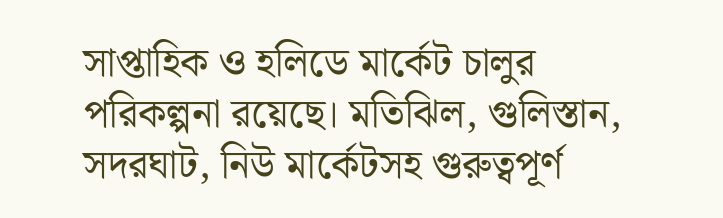সাপ্তাহিক ও হলিডে মার্কেট চালুর পরিকল্পনা রয়েছে। মতিঝিল, গুলিস্তান, সদরঘাট, নিউ মার্কেটসহ গুরুত্বপূর্ণ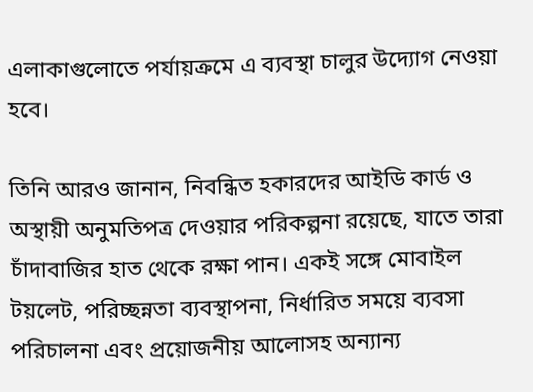এলাকাগুলোতে পর্যায়ক্রমে এ ব্যবস্থা চালুর উদ্যোগ নেওয়া হবে।

তিনি আরও জানান, নিবন্ধিত হকারদের আইডি কার্ড ও অস্থায়ী অনুমতিপত্র দেওয়ার পরিকল্পনা রয়েছে, যাতে তারা চাঁদাবাজির হাত থেকে রক্ষা পান। একই সঙ্গে মোবাইল টয়লেট, পরিচ্ছন্নতা ব্যবস্থাপনা, নির্ধারিত সময়ে ব্যবসা পরিচালনা এবং প্রয়োজনীয় আলোসহ অন্যান্য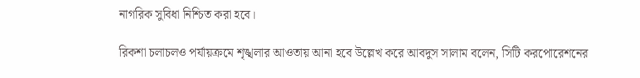নাগরিক সুবিধা নিশ্চিত করা হবে।

রিকশা চলাচলও পর্যায়ক্রমে শৃঙ্খলার আওতায় আনা হবে উল্লেখ করে আবদুস সালাম বলেন, সিটি করপোরেশনের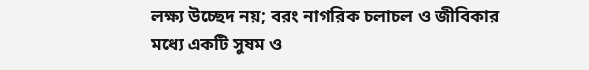লক্ষ্য উচ্ছেদ নয়; বরং নাগরিক চলাচল ও জীবিকার মধ্যে একটি সুষম ও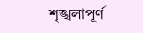শৃঙ্খলাপূর্ণ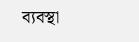ব্যবস্থা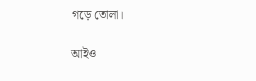গড়ে তোলা।

আইও